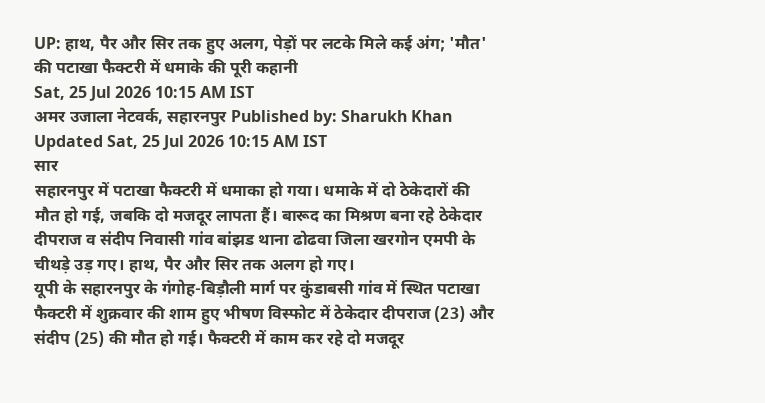UP: हाथ, पैर और सिर तक हुए अलग, पेड़ों पर लटके मिले कई अंग; 'मौत' की पटाखा फैक्टरी में धमाके की पूरी कहानी
Sat, 25 Jul 2026 10:15 AM IST
अमर उजाला नेटवर्क, सहारनपुर Published by: Sharukh Khan Updated Sat, 25 Jul 2026 10:15 AM IST
सार
सहारनपुर में पटाखा फैक्टरी में धमाका हो गया। धमाके में दो ठेकेदारों की मौत हो गई, जबकि दो मजदूर लापता हैं। बारूद का मिश्रण बना रहे ठेकेदार दीपराज व संदीप निवासी गांव बांझड थाना ढोढवा जिला खरगोन एमपी के चीथड़े उड़ गए। हाथ, पैर और सिर तक अलग हो गए।
यूपी के सहारनपुर के गंगोह-बिड़ौली मार्ग पर कुंडाबसी गांव में स्थित पटाखा फैक्टरी में शुक्रवार की शाम हुए भीषण विस्फोट में ठेकेदार दीपराज (23) और संदीप (25) की मौत हो गई। फैक्टरी में काम कर रहे दो मजदूर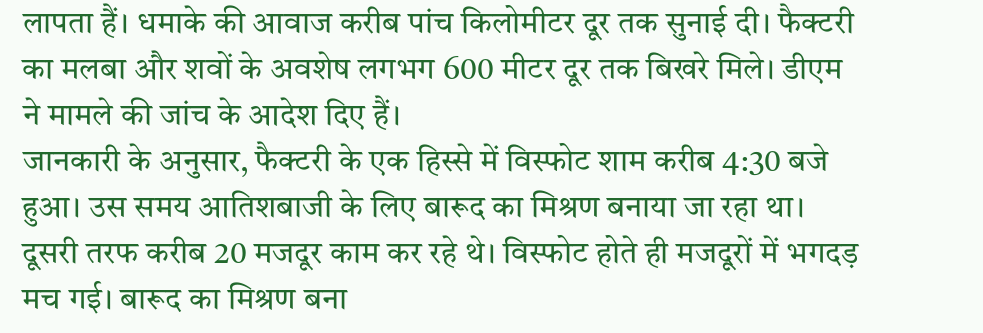लापता हैं। धमाके की आवाज करीब पांच किलोमीटर दूर तक सुनाई दी। फैक्टरी का मलबा और शवों के अवशेष लगभग 600 मीटर दूर तक बिखरे मिले। डीएम ने मामले की जांच के आदेश दिए हैं।
जानकारी के अनुसार, फैक्टरी के एक हिस्से में विस्फोट शाम करीब 4:30 बजे हुआ। उस समय आतिशबाजी के लिए बारूद का मिश्रण बनाया जा रहा था। दूसरी तरफ करीब 20 मजदूर काम कर रहे थे। विस्फोट होते ही मजदूरों में भगदड़ मच गई। बारूद का मिश्रण बना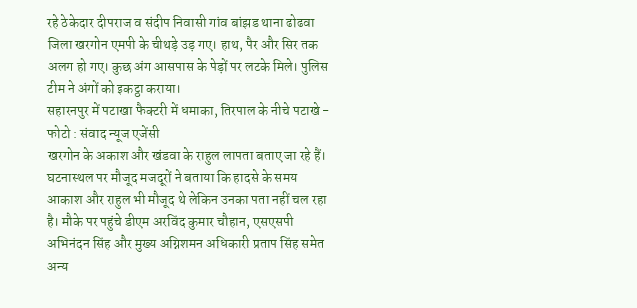रहे ठेकेदार दीपराज व संदीप निवासी गांव बांझड थाना ढोढवा जिला खरगोन एमपी के चीथड़े उड़ गए। हाथ, पैर और सिर तक अलग हो गए। कुछ अंग आसपास के पेड़ों पर लटके मिले। पुलिस टीम ने अंगों को इकट्ठा कराया।
सहारनपुर में पटाखा फैक्टरी में धमाका, तिरपाल के नीचे पटाखे - फोटो : संवाद न्यूज एजेंसी
खरगोन के अकाश और खंडवा के राहुल लापता बताए जा रहे हैं। घटनास्थल पर मौजूद मजदूरों ने बताया कि हादसे के समय आकाश और राहुल भी मौजूद थे लेकिन उनका पता नहीं चल रहा है। मौके पर पहुंचे डीएम अरविंद कुमार चौहान, एसएसपी अभिनंदन सिंह और मुख्य अग्निशमन अधिकारी प्रताप सिंह समेत अन्य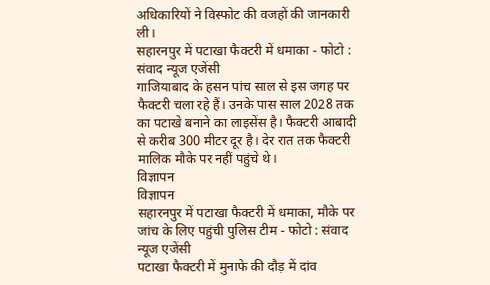अधिकारियों ने विस्फोट की वजहों की जानकारी ली।
सहारनपुर में पटाखा फैक्टरी में धमाका - फोटो : संवाद न्यूज एजेंसी
गाजियाबाद के हसन पांच साल से इस जगह पर फैक्टरी चला रहे हैं। उनके पास साल 2028 तक का पटाखे बनाने का लाइसेंस है। फैक्टरी आबादी से करीब 300 मीटर दूर है। देर रात तक फैक्टरी मालिक मौके पर नहीं पहुंचे थे।
विज्ञापन
विज्ञापन
सहारनपुर में पटाखा फैक्टरी में धमाका, मौके पर जांच के लिए पहुंची पुलिस टीम - फोटो : संवाद न्यूज एजेंसी
पटाखा फैक्टरी में मुनाफे की दौड़ में दांव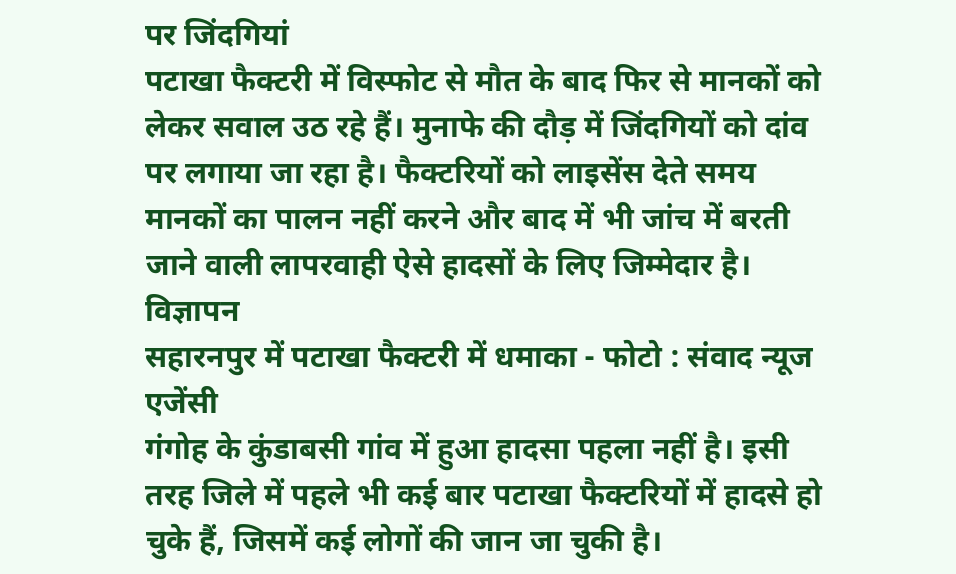पर जिंदगियां
पटाखा फैक्टरी में विस्फोट से मौत के बाद फिर से मानकों को लेकर सवाल उठ रहे हैं। मुनाफे की दौड़ में जिंदगियों को दांव पर लगाया जा रहा है। फैक्टरियों को लाइसेंस देते समय मानकों का पालन नहीं करने और बाद में भी जांच में बरती जाने वाली लापरवाही ऐसे हादसों के लिए जिम्मेदार है।
विज्ञापन
सहारनपुर में पटाखा फैक्टरी में धमाका - फोटो : संवाद न्यूज एजेंसी
गंगोह के कुंडाबसी गांव में हुआ हादसा पहला नहीं है। इसी तरह जिले में पहले भी कई बार पटाखा फैक्टरियों में हादसे हो चुके हैं, जिसमें कई लोगों की जान जा चुकी है।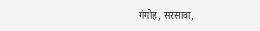गंगोह, सरसावा,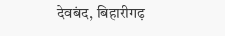देवबंद, बिहारीगढ़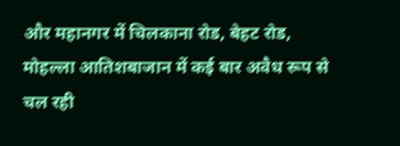और महानगर में चिलकाना रोड, बेहट रोड, मोहल्ला आतिशबाजान में कई बार अवैध रूप से चल रही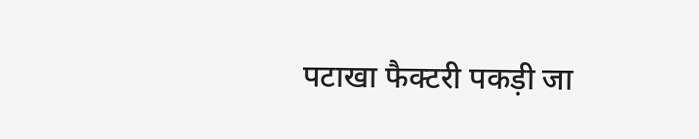पटाखा फैक्टरी पकड़ी जा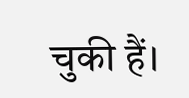चुकी हैं।